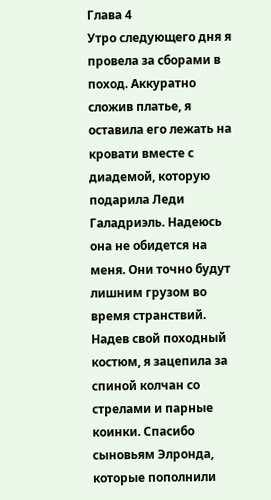Глава 4
Утро следующего дня я провела за сборами в поход. Аккуратно сложив платье, я оставила его лежать на кровати вместе с диадемой, которую подарила Леди Галадриэль. Надеюсь она не обидется на меня. Они точно будут лишним грузом во время странствий.
Надев свой походный костюм, я зацепила за спиной колчан со стрелами и парные коинки. Спасибо сыновьям Элронда, которые пополнили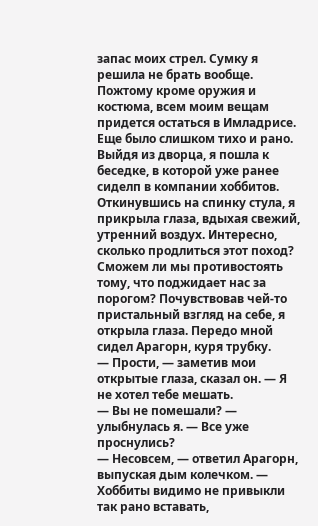запас моих стрел. Сумку я решила не брать вообще. Пожтому кроме оружия и костюма, всем моим вещам придется остаться в Имладрисе.
Еще было слишком тихо и рано. Выйдя из дворца, я пошла к беседке, в которой уже ранее сиделп в компании хоббитов. Откинувшись на спинку стула, я прикрыла глаза, вдыхая свежий, утренний воздух. Интересно, сколько продлиться этот поход? Сможем ли мы противостоять тому, что поджидает нас за порогом? Почувствовав чей-то пристальный взгляд на себе, я открыла глаза. Передо мной сидел Арагорн, куря трубку.
— Прости, — заметив мои открытые глаза, сказал он. — Я не хотел тебе мешать.
— Вы не помешали? — улыбнулась я. — Все уже проснулись?
— Несовсем, — ответил Арагорн, выпуская дым колечком. — Хоббиты видимо не привыкли так рано вставать,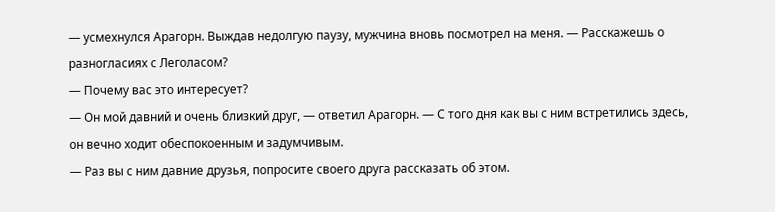— усмехнулся Арагорн. Выждав недолгую паузу, мужчина вновь посмотрел на меня. — Расскажешь о разногласиях с Леголасом?
— Почему вас это интересует?
— Он мой давний и очень близкий друг, — ответил Арагорн. — С того дня как вы с ним встретились здесь, он вечно ходит обеспокоенным и задумчивым.
— Раз вы с ним давние друзья, попросите своего друга рассказать об этом.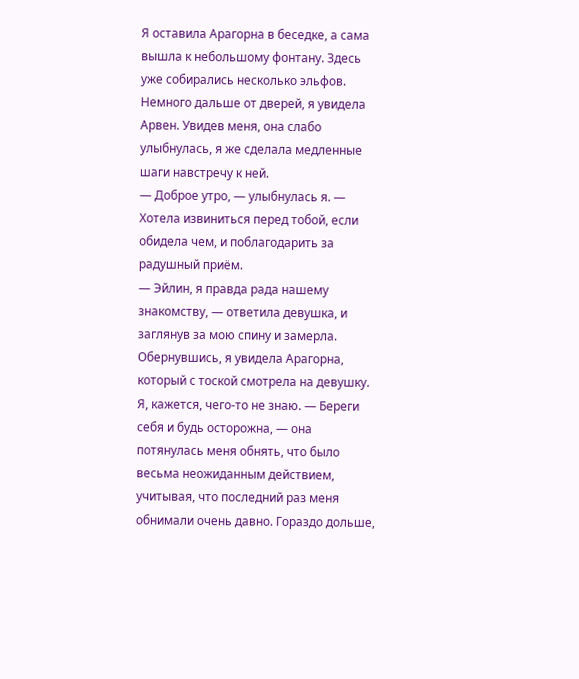Я оставила Арагорна в беседке, а сама вышла к небольшому фонтану. Здесь уже собирались несколько эльфов. Немного дальше от дверей, я увидела Арвен. Увидев меня, она слабо улыбнулась, я же сделала медленные шаги навстречу к ней.
— Доброе утро, — улыбнулась я. — Хотела извиниться перед тобой, если обидела чем, и поблагодарить за радушный приём.
— Эйлин, я правда рада нашему знакомству, — ответила девушка, и заглянув за мою спину и замерла. Обернувшись, я увидела Арагорна, который с тоской смотрела на девушку. Я, кажется, чего-то не знаю. — Береги себя и будь осторожна, — она потянулась меня обнять, что было весьма неожиданным действием, учитывая, что последний раз меня обнимали очень давно. Гораздо дольше,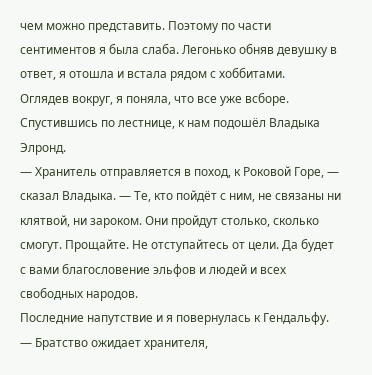чем можно представить. Поэтому по части сентиментов я была слаба. Легонько обняв девушку в ответ, я отошла и встала рядом с хоббитами.
Оглядев вокруг, я поняла, что все уже всборе. Спустившись по лестнице, к нам подошёл Владыка Элронд.
— Хранитель отправляется в поход, к Роковой Горе, — сказал Владыка. — Те, кто пойдёт с ним, не связаны ни клятвой, ни зароком. Они пройдут столько, сколько смогут. Прощайте. Не отступайтесь от цели. Да будет с вами благословение эльфов и людей и всех свободных народов.
Последние напутствие и я повернулась к Гендальфу.
— Братство ожидает хранителя,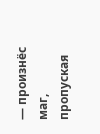— произнёс маг, пропуская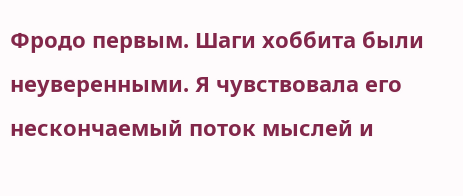Фродо первым. Шаги хоббита были неуверенными. Я чувствовала его нескончаемый поток мыслей и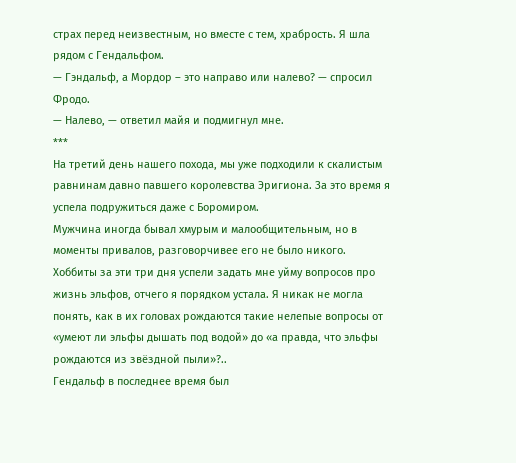страх перед неизвестным, но вместе с тем, храбрость. Я шла рядом с Гендальфом.
— Гэндальф, а Мордор – это направо или налево? — спросил Фродо.
— Налево, — ответил майя и подмигнул мне.
***
На третий день нашего похода, мы уже подходили к скалистым равнинам давно павшего королевства Эригиона. За это время я успела подружиться даже с Боромиром.
Мужчина иногда бывал хмурым и малообщительным, но в моменты привалов, разговорчивее его не было никого.
Хоббиты за эти три дня успели задать мне уйму вопросов про жизнь эльфов, отчего я порядком устала. Я никак не могла понять, как в их головах рождаются такие нелепые вопросы от «умеют ли эльфы дышать под водой» до «а правда, что эльфы рождаются из звёздной пыли»?..
Гендальф в последнее время был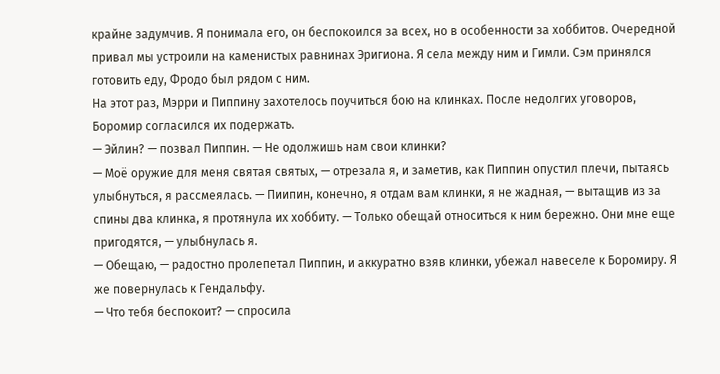крайне задумчив. Я понимала его, он беспокоился за всех, но в особенности за хоббитов. Очередной привал мы устроили на каменистых равнинах Эригиона. Я села между ним и Гимли. Сэм принялся готовить еду, Фродо был рядом с ним.
На этот раз, Мэрри и Пиппину захотелось поучиться бою на клинках. После недолгих уговоров, Боромир согласился их подержать.
— Эйлин? — позвал Пиппин. — Не одолжишь нам свои клинки?
— Моё оружие для меня святая святых, — отрезала я, и заметив, как Пиппин опустил плечи, пытаясь улыбнуться, я рассмеялась. — Пиипин, конечно, я отдам вам клинки, я не жадная, — вытащив из за спины два клинка, я протянула их хоббиту. — Только обещай относиться к ним бережно. Они мне еще пригодятся, — улыбнулась я.
— Обещаю, — радостно пролепетал Пиппин, и аккуратно взяв клинки, убежал навеселе к Боромиру. Я же повернулась к Гендальфу.
— Что тебя беспокоит? — спросила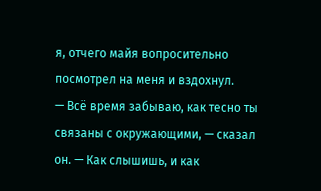я, отчего майя вопросительно посмотрел на меня и вздохнул.
— Всё время забываю, как тесно ты связаны с окружающими, — сказал он. — Как слышишь, и как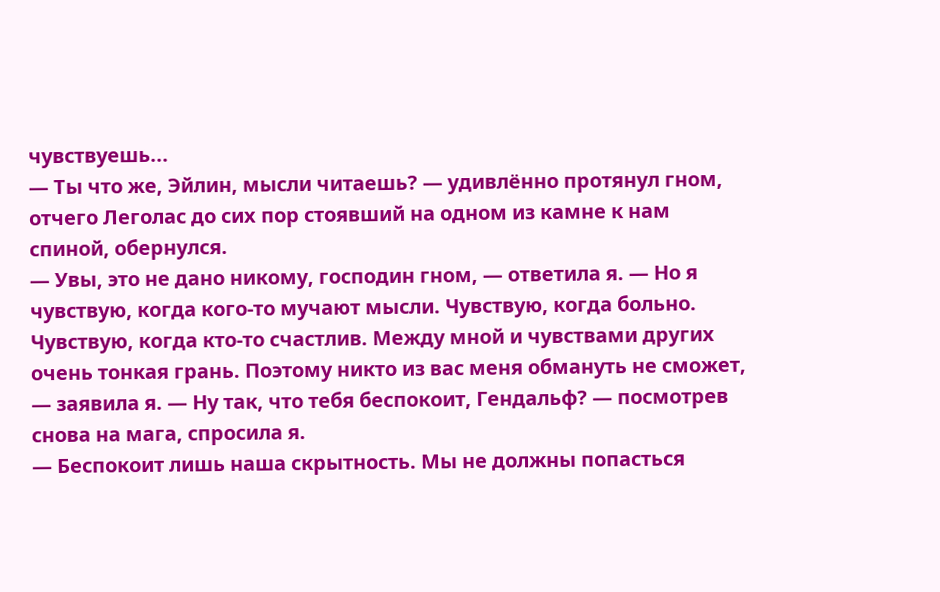чувствуешь...
— Ты что же, Эйлин, мысли читаешь? — удивлённо протянул гном, отчего Леголас до сих пор стоявший на одном из камне к нам спиной, обернулся.
— Увы, это не дано никому, господин гном, — ответила я. — Но я чувствую, когда кого-то мучают мысли. Чувствую, когда больно. Чувствую, когда кто-то счастлив. Между мной и чувствами других очень тонкая грань. Поэтому никто из вас меня обмануть не сможет, — заявила я. — Ну так, что тебя беспокоит, Гендальф? — посмотрев снова на мага, спросила я.
— Беспокоит лишь наша скрытность. Мы не должны попасться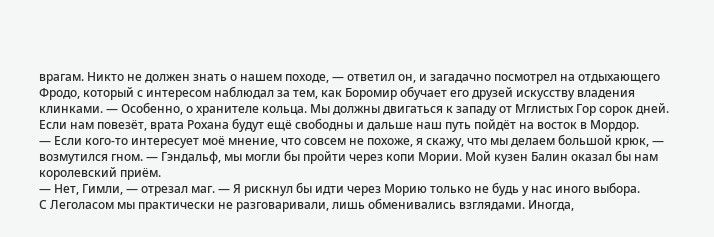врагам. Никто не должен знать о нашем походе, — ответил он, и загадачно посмотрел на отдыхающего Фродо, который с интересом наблюдал за тем, как Боромир обучает его друзей искусству владения клинками. — Особенно, о хранителе кольца. Мы должны двигаться к западу от Мглистых Гор сорок дней. Если нам повезёт, врата Рохана будут ещё свободны и дальше наш путь пойдёт на восток в Мордор.
— Если кого-то интересует моё мнение, что совсем не похоже, я скажу, что мы делаем большой крюк, — возмутился гном. — Гэндальф, мы могли бы пройти через копи Мории. Мой кузен Балин оказал бы нам королевский приём.
— Нет, Гимли, — отрезал маг. — Я рискнул бы идти через Морию только не будь у нас иного выбора.
С Леголасом мы практически не разговаривали, лишь обменивались взглядами. Иногда,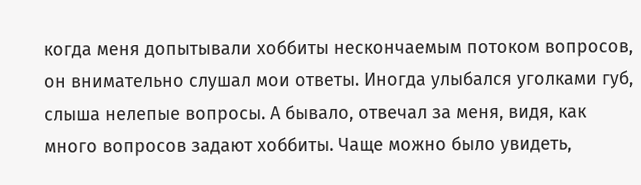когда меня допытывали хоббиты нескончаемым потоком вопросов, он внимательно слушал мои ответы. Иногда улыбался уголками губ, слыша нелепые вопросы. А бывало, отвечал за меня, видя, как много вопросов задают хоббиты. Чаще можно было увидеть,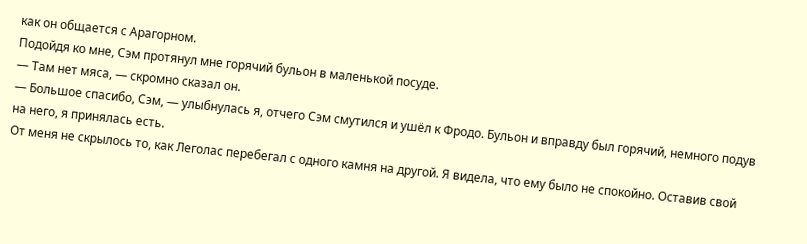как он общается с Арагорном.
Подойдя ко мне, Сэм протянул мне горячий бульон в маленькой посуде.
— Там нет мяса, — скромно сказал он.
— Большое спасибо, Сэм, — улыбнулась я, отчего Сэм смутился и ушёл к Фродо. Бульон и вправду был горячий, немного подув на него, я принялась есть.
От меня не скрылось то, как Леголас перебегал с одного камня на другой. Я видела, что ему было не спокойно. Оставив свой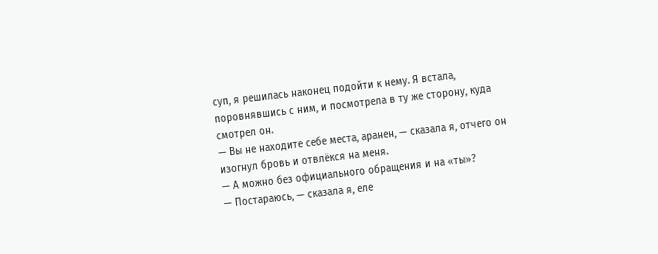суп, я решилась наконец подойти к нему. Я встала, поровнявшись с ним, и посмотрела в ту же сторону, куда смотрел он.
— Вы не находите себе места, аранен, — сказала я, отчего он изогнул бровь и отвлёкся на меня.
— А можно без официального обращения и на «ты»?
— Постараюсь, — сказала я, еле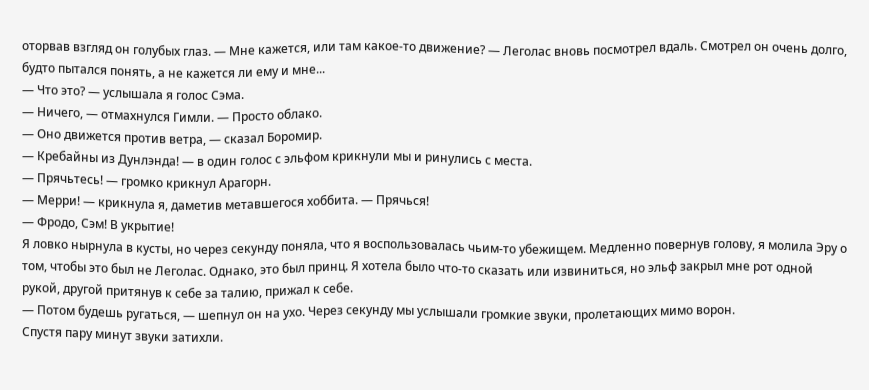оторвав взгляд он голубых глаз. — Мне кажется, или там какое-то движение? — Леголас вновь посмотрел вдаль. Смотрел он очень долго, будто пытался понять, а не кажется ли ему и мне...
— Что это? — услышала я голос Сэма.
— Ничего, — отмахнулся Гимли. — Просто облако.
— Оно движется против ветра, — сказал Боромир.
— Кребайны из Дунлэнда! — в один голос с эльфом крикнули мы и ринулись с места.
— Прячьтесь! — громко крикнул Арагорн.
— Мерри! — крикнула я, даметив метавшегося хоббита. — Прячься!
— Фродо, Сэм! В укрытие!
Я ловко нырнула в кусты, но через секунду поняла, что я воспользовалась чьим-то убежищем. Медленно повернув голову, я молила Эру о том, чтобы это был не Леголас. Однако, это был принц. Я хотела было что-то сказать или извиниться, но эльф закрыл мне рот одной рукой, другой притянув к себе за талию, прижал к себе.
— Потом будешь ругаться, — шепнул он на ухо. Через секунду мы услышали громкие звуки, пролетающих мимо ворон.
Спустя пару минут звуки затихли.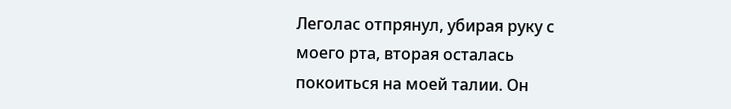Леголас отпрянул, убирая руку с моего рта, вторая осталась покоиться на моей талии. Он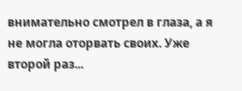внимательно смотрел в глаза, а я не могла оторвать своих. Уже второй раз...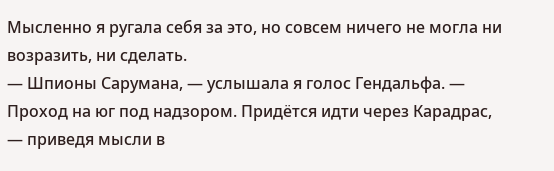Мысленно я ругала себя за это, но совсем ничего не могла ни возразить, ни сделать.
— Шпионы Сарумана, — услышала я голос Гендальфа. — Проход на юг под надзором. Придётся идти через Карадрас, — приведя мысли в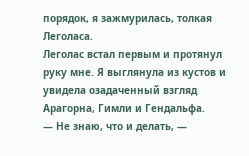порядок, я зажмурилась, толкая Леголаса.
Леголас встал первым и протянул руку мне. Я выглянула из кустов и увидела озадаченный взгляд Арагорна, Гимли и Гендальфа.
— Не знаю, что и делать, —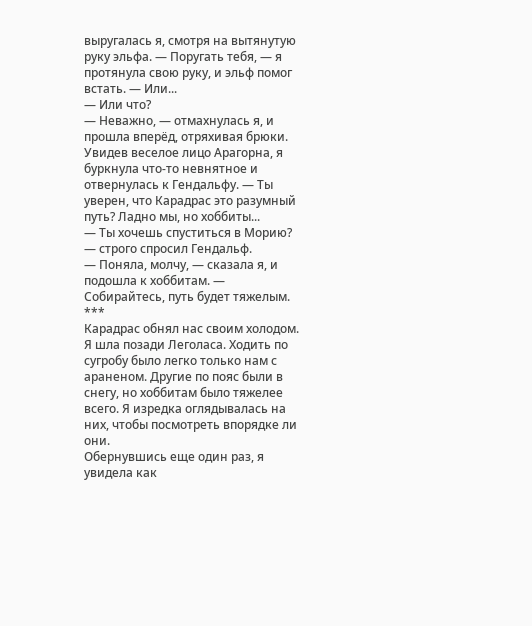выругалась я, смотря на вытянутую руку эльфа. — Поругать тебя, — я протянула свою руку, и эльф помог встать. — Или...
— Или что?
— Неважно, — отмахнулась я, и прошла вперёд, отряхивая брюки. Увидев веселое лицо Арагорна, я буркнула что-то невнятное и отвернулась к Гендальфу. — Ты уверен, что Карадрас это разумный путь? Ладно мы, но хоббиты...
— Ты хочешь спуститься в Морию? — строго спросил Гендальф.
— Поняла, молчу, — сказала я, и подошла к хоббитам. — Собирайтесь, путь будет тяжелым.
***
Карадрас обнял нас своим холодом. Я шла позади Леголаса. Ходить по сугробу было легко только нам с араненом. Другие по пояс были в снегу, но хоббитам было тяжелее всего. Я изредка оглядывалась на них, чтобы посмотреть впорядке ли они.
Обернувшись еще один раз, я увидела как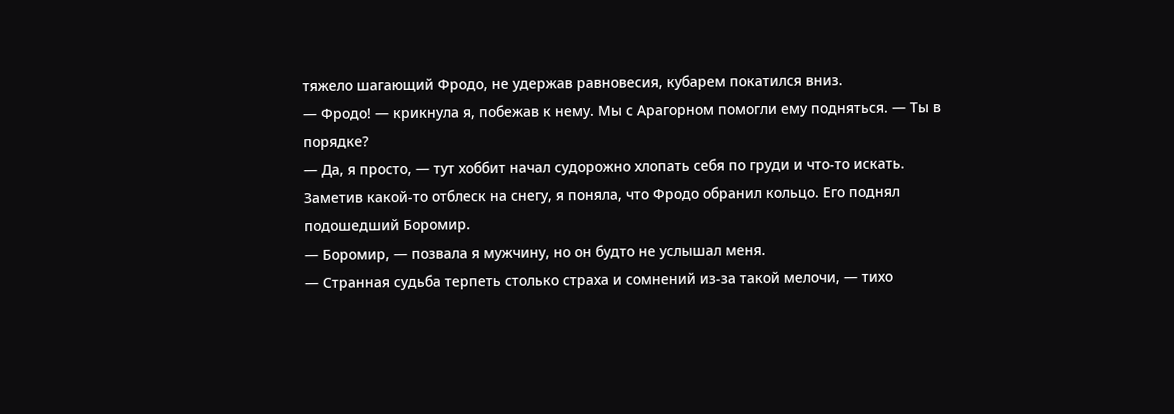тяжело шагающий Фродо, не удержав равновесия, кубарем покатился вниз.
— Фродо! — крикнула я, побежав к нему. Мы с Арагорном помогли ему подняться. — Ты в порядке?
— Да, я просто, — тут хоббит начал судорожно хлопать себя по груди и что-то искать.
Заметив какой-то отблеск на снегу, я поняла, что Фродо обранил кольцо. Его поднял подошедший Боромир.
— Боромир, — позвала я мужчину, но он будто не услышал меня.
— Странная судьба терпеть столько страха и сомнений из-за такой мелочи, — тихо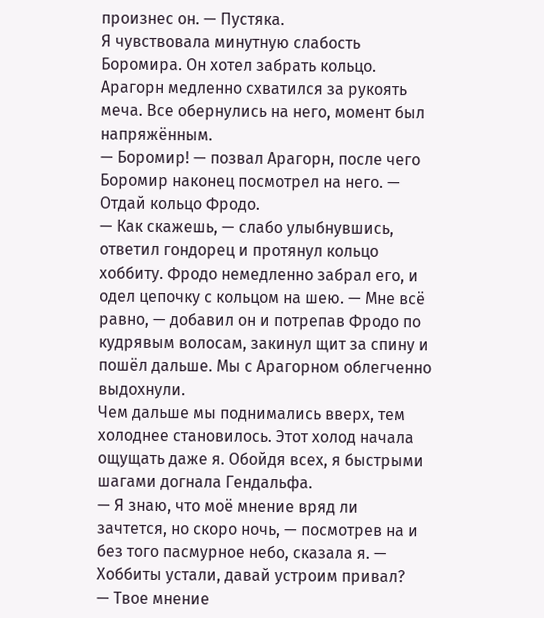произнес он. — Пустяка.
Я чувствовала минутную слабость Боромира. Он хотел забрать кольцо. Арагорн медленно схватился за рукоять меча. Все обернулись на него, момент был напряжённым.
— Боромир! — позвал Арагорн, после чего Боромир наконец посмотрел на него. — Отдай кольцо Фродо.
— Как скажешь, — слабо улыбнувшись, ответил гондорец и протянул кольцо хоббиту. Фродо немедленно забрал его, и одел цепочку с кольцом на шею. — Мне всё равно, — добавил он и потрепав Фродо по кудрявым волосам, закинул щит за спину и пошёл дальше. Мы с Арагорном облегченно выдохнули.
Чем дальше мы поднимались вверх, тем холоднее становилось. Этот холод начала ощущать даже я. Обойдя всех, я быстрыми шагами догнала Гендальфа.
— Я знаю, что моё мнение вряд ли зачтется, но скоро ночь, — посмотрев на и без того пасмурное небо, сказала я. — Хоббиты устали, давай устроим привал?
— Твое мнение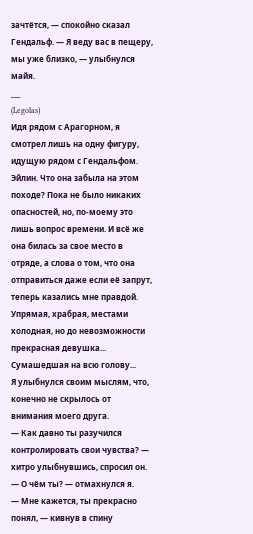зачтётся, — спокойно сказал Гендальф. — Я веду вас в пещеру, мы уже близко, — улыбнулся майя.
___
(Legolas)
Идя рядом с Арагорном, я смотрел лишь на одну фигуру, идущую рядом с Гендальфом. Эйлин. Что она забыла на этом походе? Пока не было никаких опасностей, но, по-моему это лишь вопрос времени. И всё же она билась за свое место в отряде, а слова о том, что она отправиться даже если её запрут, теперь казались мне правдой. Упрямая, храбрая, местами холодная, но до невозможности прекрасная девушка... Сумашедшая на всю голову...
Я улыбнулся своим мыслям, что, конечно не скрылось от внимания моего друга.
— Как давно ты разучился контролировать свои чувства? — хитро улыбнувшись, спросил он.
— О чём ты? — отмахнулся я.
— Мне кажется, ты прекрасно понял, — кивнув в спину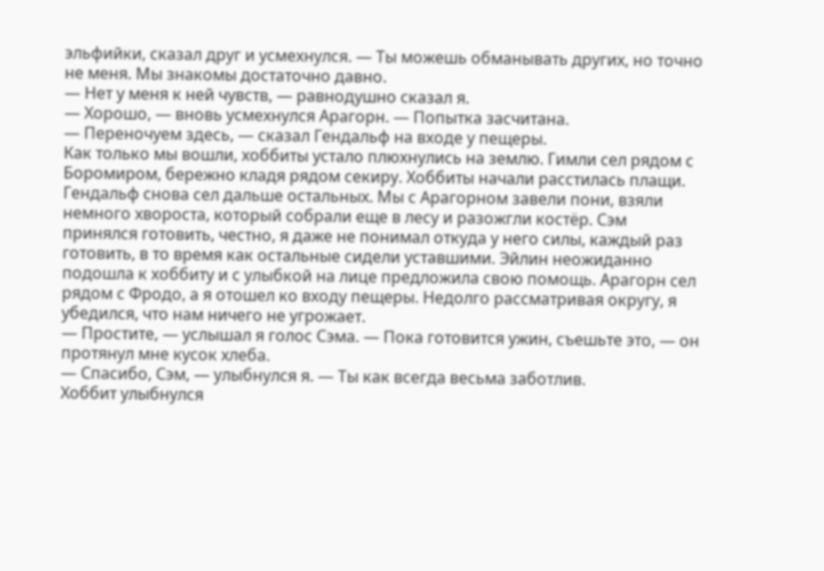эльфийки, сказал друг и усмехнулся. — Ты можешь обманывать других, но точно не меня. Мы знакомы достаточно давно.
— Нет у меня к ней чувств, — равнодушно сказал я.
— Хорошо, — вновь усмехнулся Арагорн. — Попытка засчитана.
— Переночуем здесь, — сказал Гендальф на входе у пещеры.
Как только мы вошли, хоббиты устало плюхнулись на землю. Гимли сел рядом с Боромиром, бережно кладя рядом секиру. Хоббиты начали расстилась плащи. Гендальф снова сел дальше остальных. Мы с Арагорном завели пони, взяли немного хвороста, который собрали еще в лесу и разожгли костёр. Сэм принялся готовить, честно, я даже не понимал откуда у него силы, каждый раз готовить, в то время как остальные сидели уставшими. Эйлин неожиданно подошла к хоббиту и с улыбкой на лице предложила свою помощь. Арагорн сел рядом с Фродо, а я отошел ко входу пещеры. Недолго рассматривая округу, я убедился, что нам ничего не угрожает.
— Простите, — услышал я голос Сэма. — Пока готовится ужин, съешьте это, — он протянул мне кусок хлеба.
— Спасибо, Сэм, — улыбнулся я. — Ты как всегда весьма заботлив.
Хоббит улыбнулся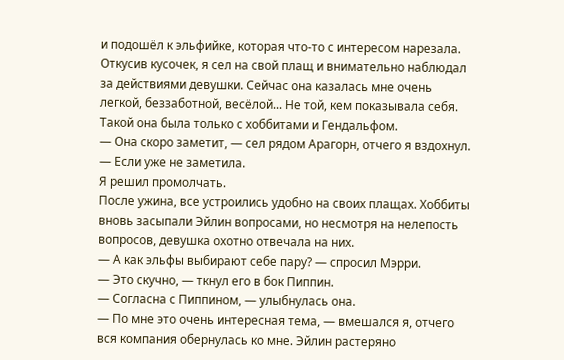и подошёл к эльфийке, которая что-то с интересом нарезала. Откусив кусочек, я сел на свой плащ и внимательно наблюдал за действиями девушки. Сейчас она казалась мне очень легкой, беззаботной, весёлой... Не той, кем показывала себя. Такой она была только с хоббитами и Гендальфом.
— Она скоро заметит, — сел рядом Арагорн, отчего я вздохнул. — Если уже не заметила.
Я решил промолчать.
После ужина, все устроились удобно на своих плащах. Хоббиты вновь засыпали Эйлин вопросами, но несмотря на нелепость вопросов, девушка охотно отвечала на них.
— А как эльфы выбирают себе пару? — спросил Мэрри.
— Это скучно, — ткнул его в бок Пиппин.
— Согласна с Пиппином, — улыбнулась она.
— По мне это очень интересная тема, — вмешался я, отчего вся компания обернулась ко мне. Эйлин растеряно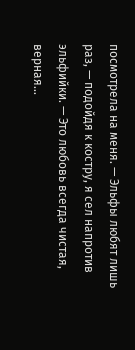посмотрела на меня. — Эльфы любят лишь раз, — подойдя к костру, я сел напротив эльфийки. — Это любовь всегда чистая, верная...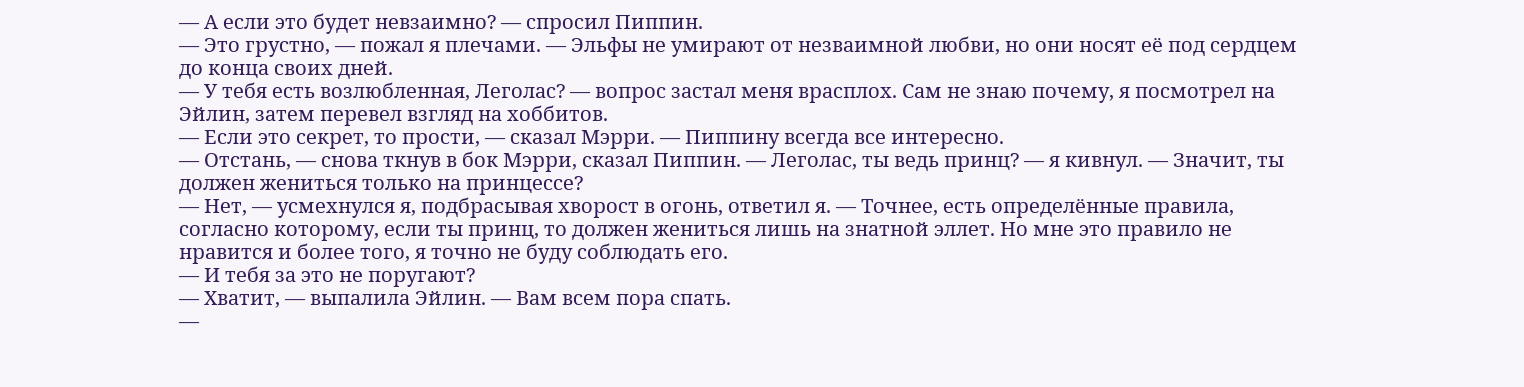— А если это будет невзаимно? — спросил Пиппин.
— Это грустно, — пожал я плечами. — Эльфы не умирают от незваимной любви, но они носят её под сердцем до конца своих дней.
— У тебя есть возлюбленная, Леголас? — вопрос застал меня врасплох. Сам не знаю почему, я посмотрел на Эйлин, затем перевел взгляд на хоббитов.
— Если это секрет, то прости, — сказал Мэрри. — Пиппину всегда все интересно.
— Отстань, — снова ткнув в бок Мэрри, сказал Пиппин. — Леголас, ты ведь принц? — я кивнул. — Значит, ты должен жениться только на принцессе?
— Нет, — усмехнулся я, подбрасывая хворост в огонь, ответил я. — Точнее, есть определённые правила, согласно которому, если ты принц, то должен жениться лишь на знатной эллет. Но мне это правило не нравится и более того, я точно не буду соблюдать его.
— И тебя за это не поругают?
— Хватит, — выпалила Эйлин. — Вам всем пора спать.
—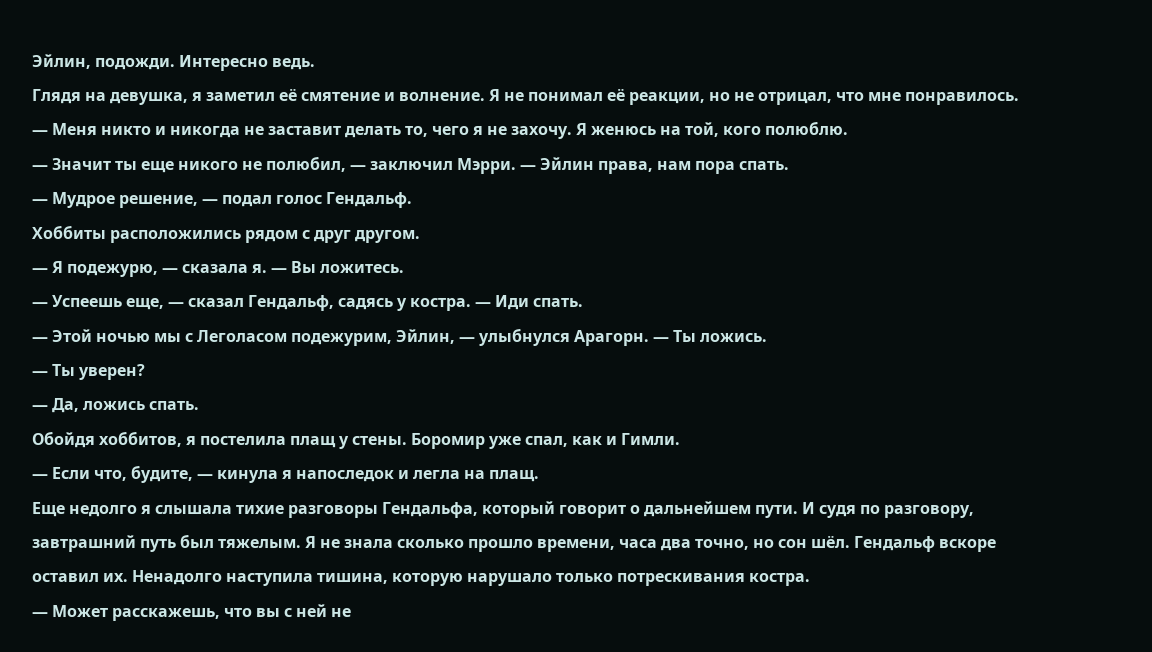Эйлин, подожди. Интересно ведь.
Глядя на девушка, я заметил её смятение и волнение. Я не понимал её реакции, но не отрицал, что мне понравилось.
— Меня никто и никогда не заставит делать то, чего я не захочу. Я женюсь на той, кого полюблю.
— Значит ты еще никого не полюбил, — заключил Мэрри. — Эйлин права, нам пора спать.
— Мудрое решение, — подал голос Гендальф.
Хоббиты расположились рядом с друг другом.
— Я подежурю, — сказала я. — Вы ложитесь.
— Успеешь еще, — сказал Гендальф, садясь у костра. — Иди спать.
— Этой ночью мы с Леголасом подежурим, Эйлин, — улыбнулся Арагорн. — Ты ложись.
— Ты уверен?
— Да, ложись спать.
Обойдя хоббитов, я постелила плащ у стены. Боромир уже спал, как и Гимли.
— Если что, будите, — кинула я напоследок и легла на плащ.
Еще недолго я слышала тихие разговоры Гендальфа, который говорит о дальнейшем пути. И судя по разговору, завтрашний путь был тяжелым. Я не знала сколько прошло времени, часа два точно, но сон шёл. Гендальф вскоре оставил их. Ненадолго наступила тишина, которую нарушало только потрескивания костра.
— Может расскажешь, что вы с ней не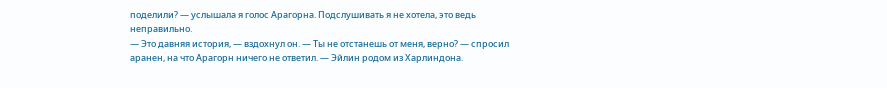поделили? — услышала я голос Арагорна. Подслушивать я не хотела, это ведь неправильно.
— Это давняя история, — вздохнул он. — Ты не отстанешь от меня, верно? — спросил аранен, на что Арагорн ничего не ответил. — Эйлин родом из Харлиндона.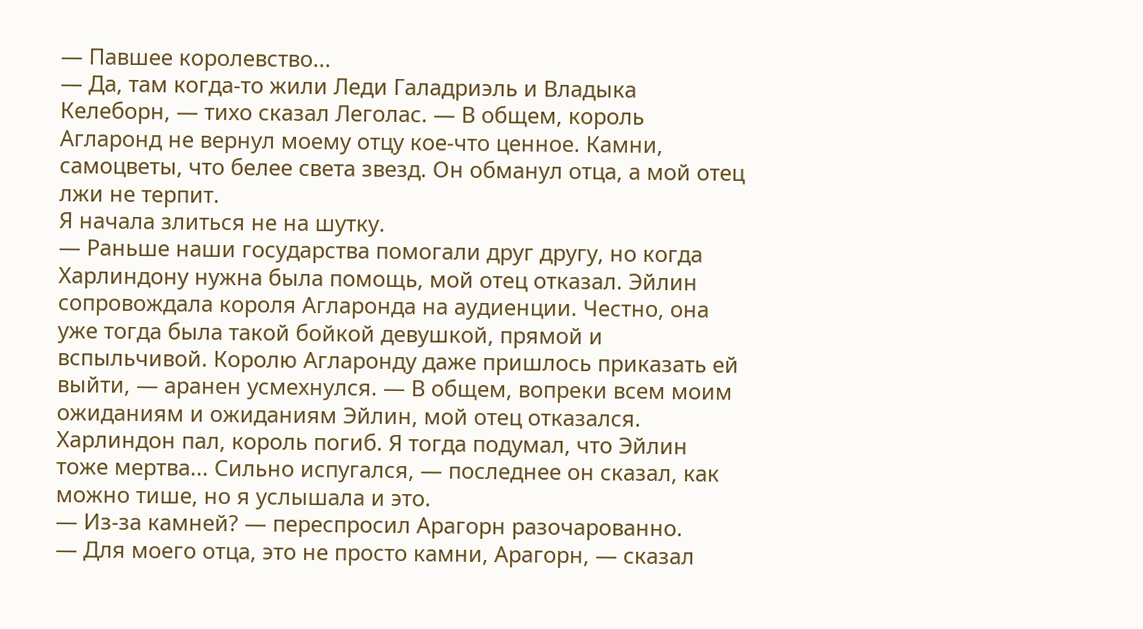— Павшее королевство...
— Да, там когда-то жили Леди Галадриэль и Владыка Келеборн, — тихо сказал Леголас. — В общем, король Агларонд не вернул моему отцу кое-что ценное. Камни, самоцветы, что белее света звезд. Он обманул отца, а мой отец лжи не терпит.
Я начала злиться не на шутку.
— Раньше наши государства помогали друг другу, но когда Харлиндону нужна была помощь, мой отец отказал. Эйлин сопровождала короля Агларонда на аудиенции. Честно, она уже тогда была такой бойкой девушкой, прямой и вспыльчивой. Королю Агларонду даже пришлось приказать ей выйти, — аранен усмехнулся. — В общем, вопреки всем моим ожиданиям и ожиданиям Эйлин, мой отец отказался. Харлиндон пал, король погиб. Я тогда подумал, что Эйлин тоже мертва... Сильно испугался, — последнее он сказал, как можно тише, но я услышала и это.
— Из-за камней? — переспросил Арагорн разочарованно.
— Для моего отца, это не просто камни, Арагорн, — сказал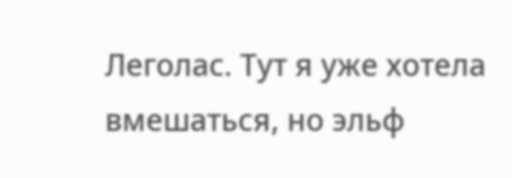Леголас. Тут я уже хотела вмешаться, но эльф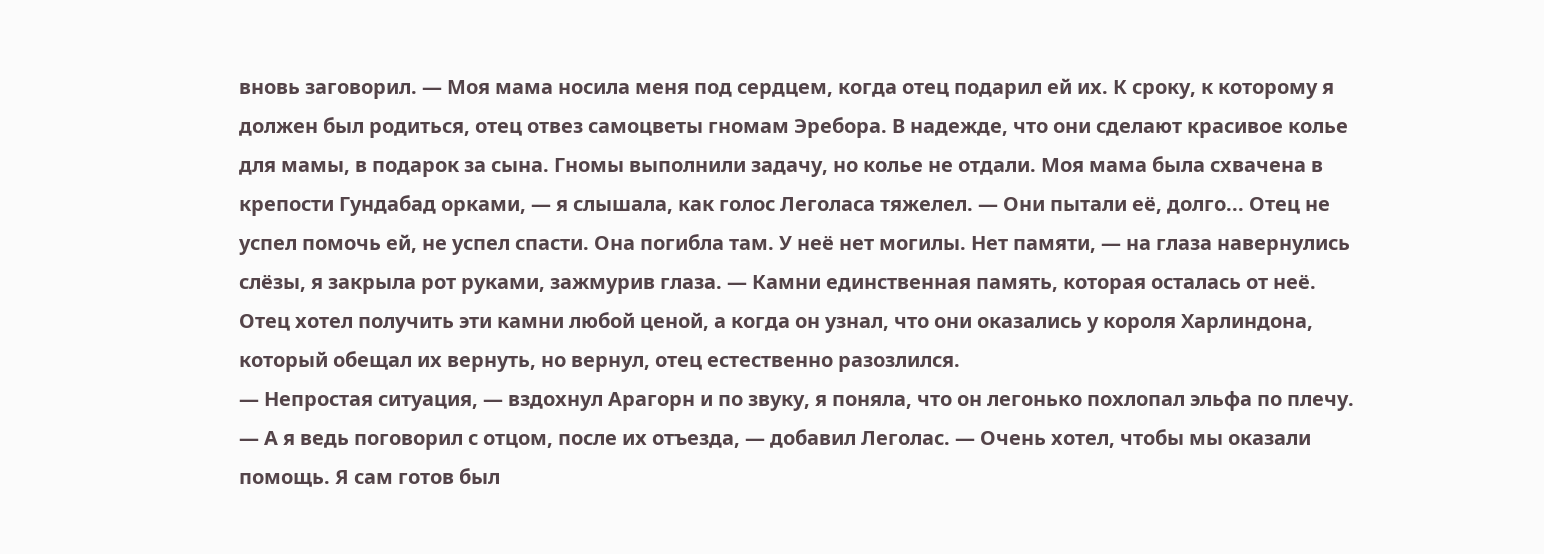вновь заговорил. — Моя мама носила меня под сердцем, когда отец подарил ей их. К сроку, к которому я должен был родиться, отец отвез самоцветы гномам Эребора. В надежде, что они сделают красивое колье для мамы, в подарок за сына. Гномы выполнили задачу, но колье не отдали. Моя мама была схвачена в крепости Гундабад орками, — я слышала, как голос Леголаса тяжелел. — Они пытали её, долго... Отец не успел помочь ей, не успел спасти. Она погибла там. У неё нет могилы. Нет памяти, — на глаза навернулись слёзы, я закрыла рот руками, зажмурив глаза. — Камни единственная память, которая осталась от неё. Отец хотел получить эти камни любой ценой, а когда он узнал, что они оказались у короля Харлиндона, который обещал их вернуть, но вернул, отец естественно разозлился.
— Непростая ситуация, — вздохнул Арагорн и по звуку, я поняла, что он легонько похлопал эльфа по плечу.
— А я ведь поговорил с отцом, после их отъезда, — добавил Леголас. — Очень хотел, чтобы мы оказали помощь. Я сам готов был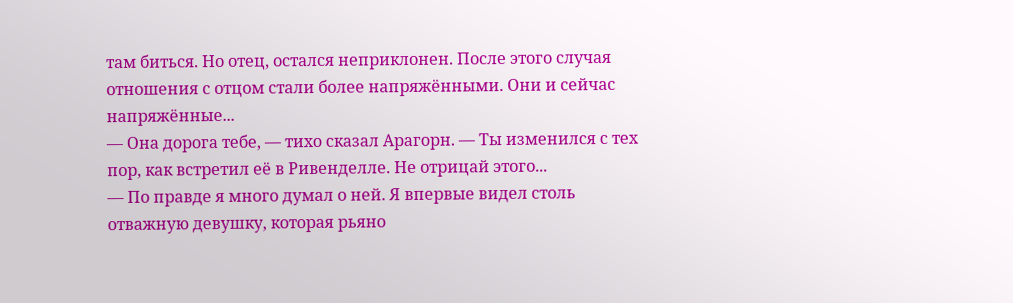там биться. Но отец, остался неприклонен. После этого случая отношения с отцом стали более напряжёнными. Они и сейчас напряжённые...
— Она дорога тебе, — тихо сказал Арагорн. — Ты изменился с тех пор, как встретил её в Ривенделле. Не отрицай этого...
— По правде я много думал о ней. Я впервые видел столь отважную девушку, которая рьяно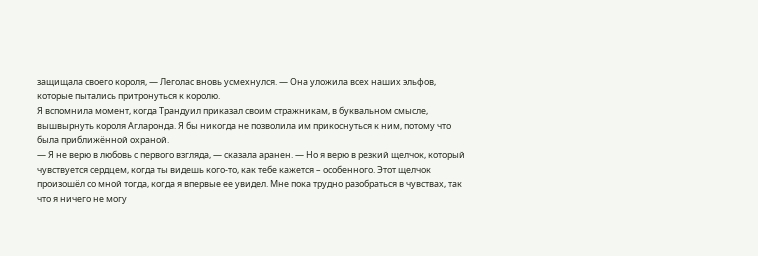защищала своего короля, — Леголас вновь усмехнулся. — Она уложила всех наших эльфов, которые пытались притронуться к королю.
Я вспомнила момент, когда Трандуил приказал своим стражникам, в буквальном смысле, вышвырнуть короля Агларонда. Я бы никогда не позволила им прикоснуться к ним, потому что была приближённой охраной.
— Я не верю в любовь с первого взгляда, — сказала аранен. — Но я верю в резкий щелчок, который чувствуется сердцем, когда ты видешь кого-то, как тебе кажется – особенного. Этот щелчок произошёл со мной тогда, когда я впервые ее увидел. Мне пока трудно разобраться в чувствах, так что я ничего не могу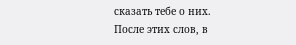сказать тебе о них.
После этих слов, в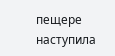пещере наступила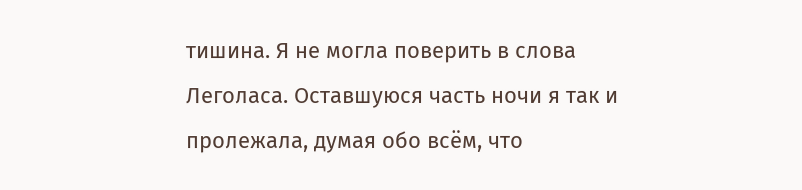тишина. Я не могла поверить в слова Леголаса. Оставшуюся часть ночи я так и пролежала, думая обо всём, что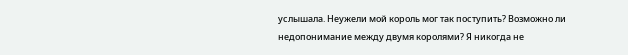услышала. Неужели мой король мог так поступить? Возможно ли недопонимание между двумя королями? Я никогда не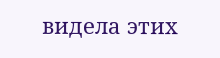видела этих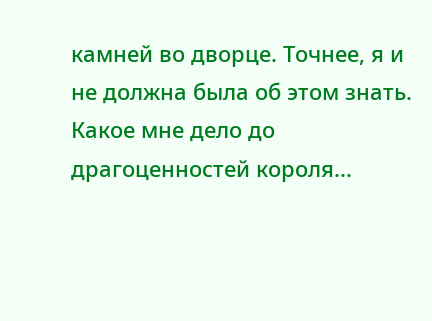камней во дворце. Точнее, я и не должна была об этом знать. Какое мне дело до драгоценностей короля...